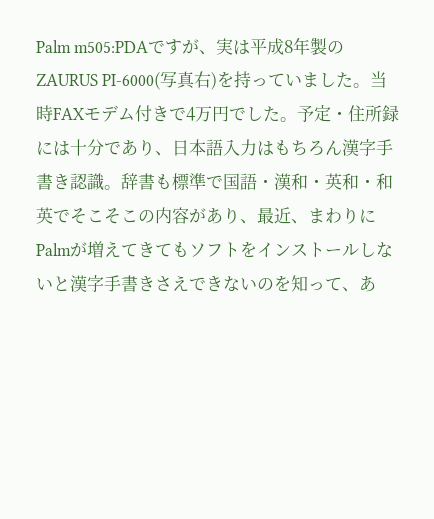Palm m505:PDAですが、実は平成8年製のZAURUS PI-6000(写真右)を持っていました。当時FAXモデム付きで4万円でした。予定・住所録には十分であり、日本語入力はもちろん漢字手書き認識。辞書も標準で国語・漢和・英和・和英でそこそこの内容があり、最近、まわりにPalmが増えてきてもソフトをインストールしないと漢字手書きさえできないのを知って、あ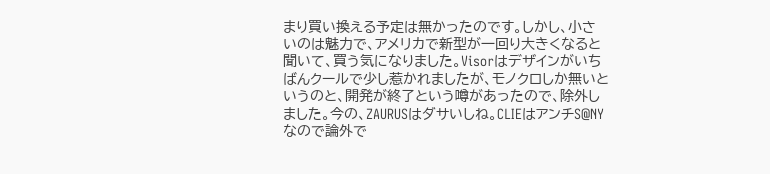まり買い換える予定は無かったのです。しかし、小さいのは魅力で、アメリカで新型が一回り大きくなると聞いて、買う気になりました。Visorはデザインがいちばんクールで少し惹かれましたが、モノクロしか無いというのと、開発が終了という噂があったので、除外しました。今の、ZAURUSはダサいしね。CLIEはアンチS@NYなので論外で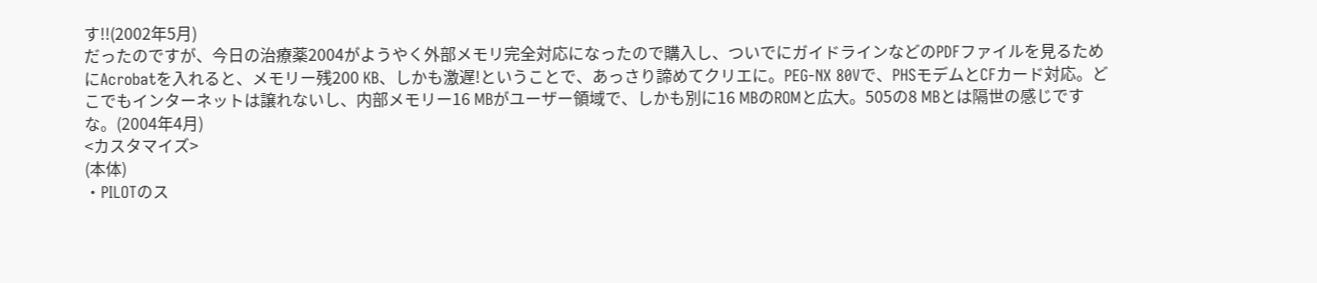す!!(2002年5月)
だったのですが、今日の治療薬2004がようやく外部メモリ完全対応になったので購入し、ついでにガイドラインなどのPDFファイルを見るためにAcrobatを入れると、メモリー残200 KB、しかも激遅!ということで、あっさり諦めてクリエに。PEG-NX 80Vで、PHSモデムとCFカード対応。どこでもインターネットは譲れないし、内部メモリー16 MBがユーザー領域で、しかも別に16 MBのROMと広大。505の8 MBとは隔世の感じですな。(2004年4月)
<カスタマイズ>
(本体)
・PILOTのス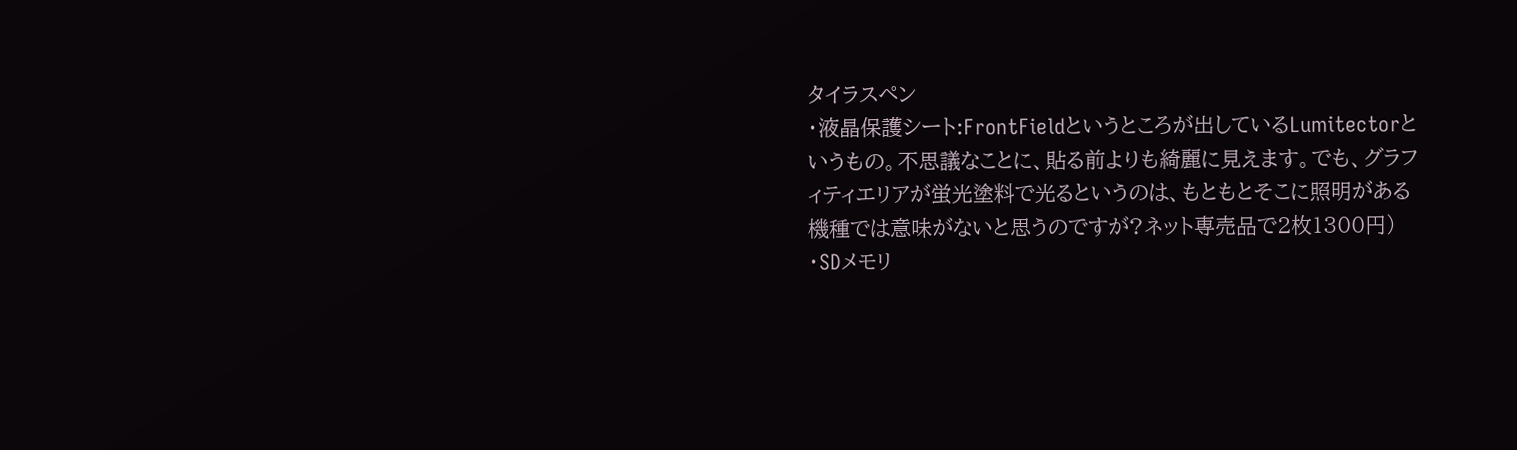タイラスペン
・液晶保護シート:FrontFieldというところが出しているLumitectorというもの。不思議なことに、貼る前よりも綺麗に見えます。でも、グラフィティエリアが蛍光塗料で光るというのは、もともとそこに照明がある機種では意味がないと思うのですが?ネット専売品で2枚1300円)
・SDメモリ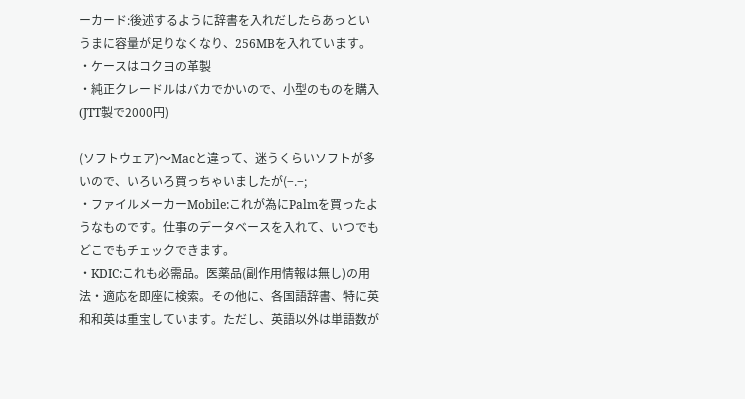ーカード:後述するように辞書を入れだしたらあっというまに容量が足りなくなり、256MBを入れています。
・ケースはコクヨの革製
・純正クレードルはバカでかいので、小型のものを購入(JTT製で2000円)

(ソフトウェア)〜Macと違って、迷うくらいソフトが多いので、いろいろ買っちゃいましたが(−.−;
・ファイルメーカーMobile:これが為にPalmを買ったようなものです。仕事のデータベースを入れて、いつでもどこでもチェックできます。
・KDIC:これも必需品。医薬品(副作用情報は無し)の用法・適応を即座に検索。その他に、各国語辞書、特に英和和英は重宝しています。ただし、英語以外は単語数が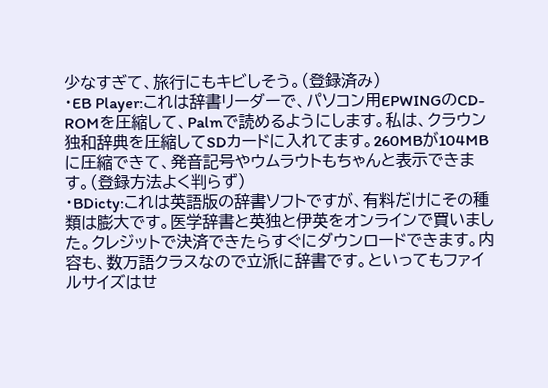少なすぎて、旅行にもキビしそう。(登録済み)
・EB Player:これは辞書リーダーで、パソコン用EPWINGのCD-ROMを圧縮して、Palmで読めるようにします。私は、クラウン独和辞典を圧縮してSDカードに入れてます。260MBが104MBに圧縮できて、発音記号やウムラウトもちゃんと表示できます。(登録方法よく判らず)
・BDicty:これは英語版の辞書ソフトですが、有料だけにその種類は膨大です。医学辞書と英独と伊英をオンラインで買いました。クレジットで決済できたらすぐにダウンロードできます。内容も、数万語クラスなので立派に辞書です。といってもファイルサイズはせ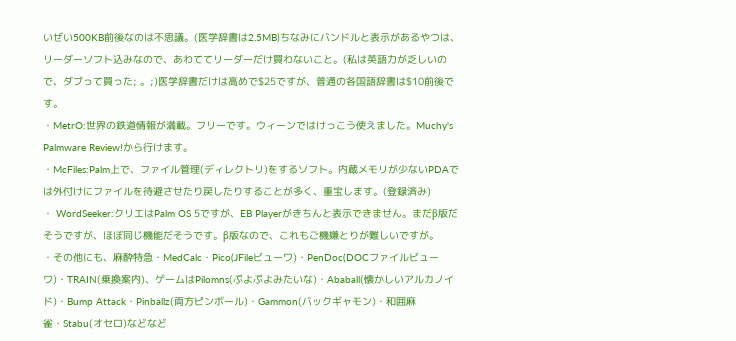いぜい500KB前後なのは不思議。(医学辞書は2.5MB)ちなみにバンドルと表示があるやつは、リーダーソフト込みなので、あわててリーダーだけ買わないこと。(私は英語力が乏しいので、ダブって買った; 。;)医学辞書だけは高めで$25ですが、普通の各国語辞書は$10前後です。
・MetrO:世界の鉄道情報が満載。フリーです。ウィーンではけっこう使えました。Muchy's Palmware Review!から行けます。
・McFiles:Palm上で、ファイル管理(ディレクトリ)をするソフト。内蔵メモリが少ないPDAでは外付けにファイルを待避させたり戻したりすることが多く、重宝します。(登録済み)
・ WordSeeker:クリエはPalm OS 5ですが、EB Playerがきちんと表示できません。まだβ版だそうですが、ほぼ同じ機能だそうです。β版なので、これもご機嫌とりが難しいですが。
・その他にも、麻酔特急・MedCalc・Pico(JFileビューワ)・PenDoc(DOCファイルビューワ)・TRAIN(乗換案内)、ゲームはPilomns(ぷよぷよみたいな)・Ababall(懐かしいアルカノイド)・Bump Attack・Pinballz(両方ピンボール)・Gammon(バックギャモン)・和囲麻雀・Stabu(オセロ)などなど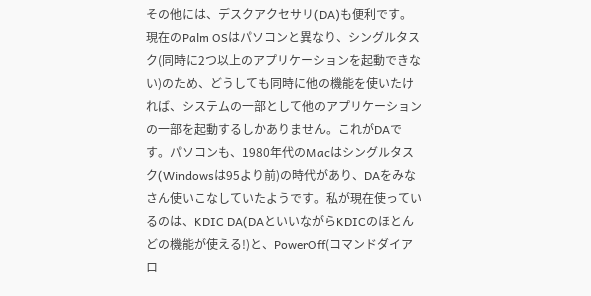その他には、デスクアクセサリ(DA)も便利です。現在のPalm OSはパソコンと異なり、シングルタスク(同時に2つ以上のアプリケーションを起動できない)のため、どうしても同時に他の機能を使いたければ、システムの一部として他のアプリケーションの一部を起動するしかありません。これがDAです。パソコンも、1980年代のMacはシングルタスク(Windowsは95より前)の時代があり、DAをみなさん使いこなしていたようです。私が現在使っているのは、KDIC DA(DAといいながらKDICのほとんどの機能が使える!)と、PowerOff(コマンドダイアロ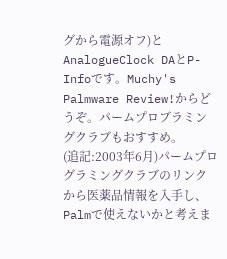グから電源オフ)とAnalogueClock DAとP-Infoです。Muchy's Palmware Review!からどうぞ。パームプロブラミングクラブもおすすめ。
(追記:2003年6月)パームプログラミングクラブのリンクから医薬品情報を入手し、Palmで使えないかと考えま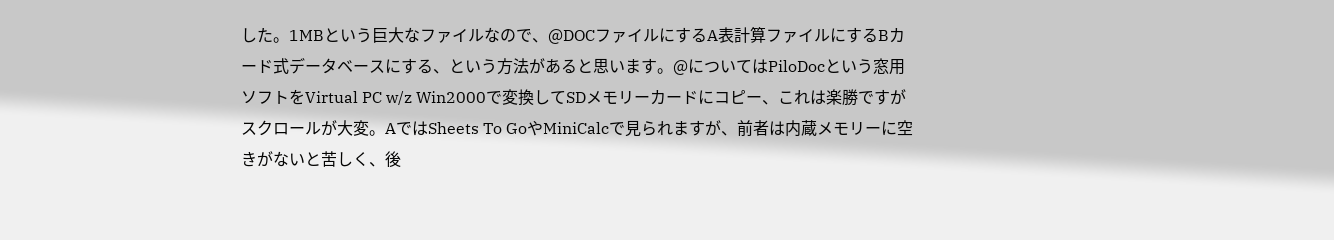した。1MBという巨大なファイルなので、@DOCファイルにするA表計算ファイルにするBカード式データベースにする、という方法があると思います。@についてはPiloDocという窓用ソフトをVirtual PC w/z Win2000で変換してSDメモリーカードにコピー、これは楽勝ですがスクロールが大変。AではSheets To GoやMiniCalcで見られますが、前者は内蔵メモリーに空きがないと苦しく、後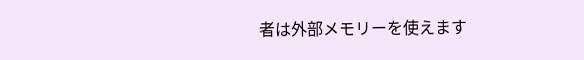者は外部メモリーを使えます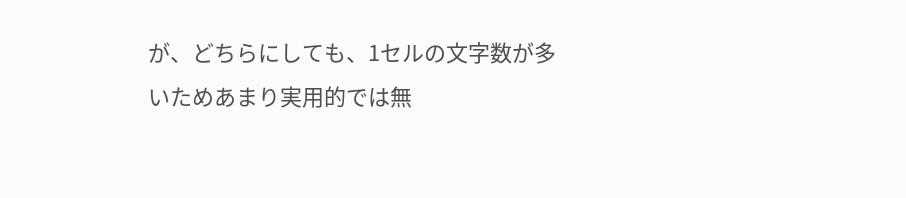が、どちらにしても、1セルの文字数が多いためあまり実用的では無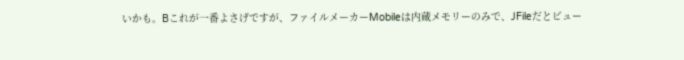いかも。Bこれが一番よさげですが、ファイルメーカーMobileは内蔵メモリーのみで、JFileだとビュー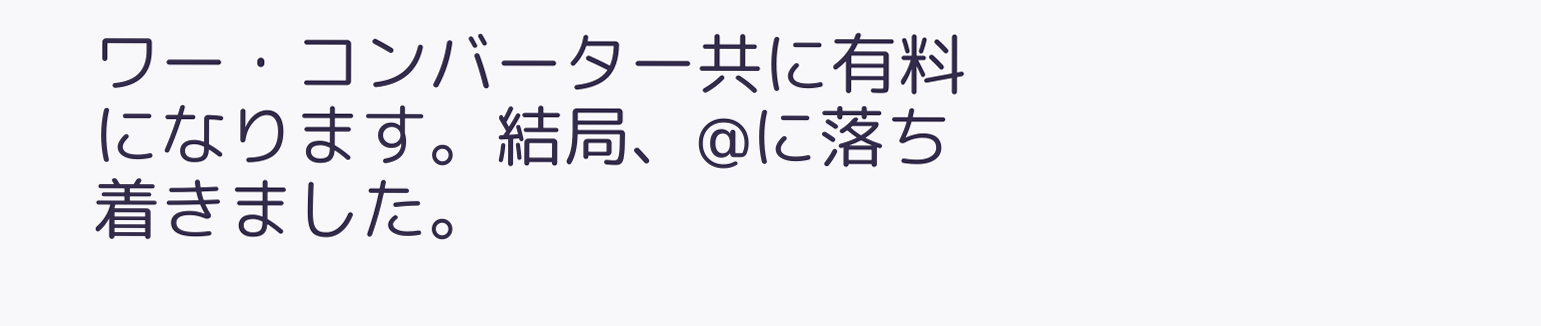ワー・コンバーター共に有料になります。結局、@に落ち着きました。